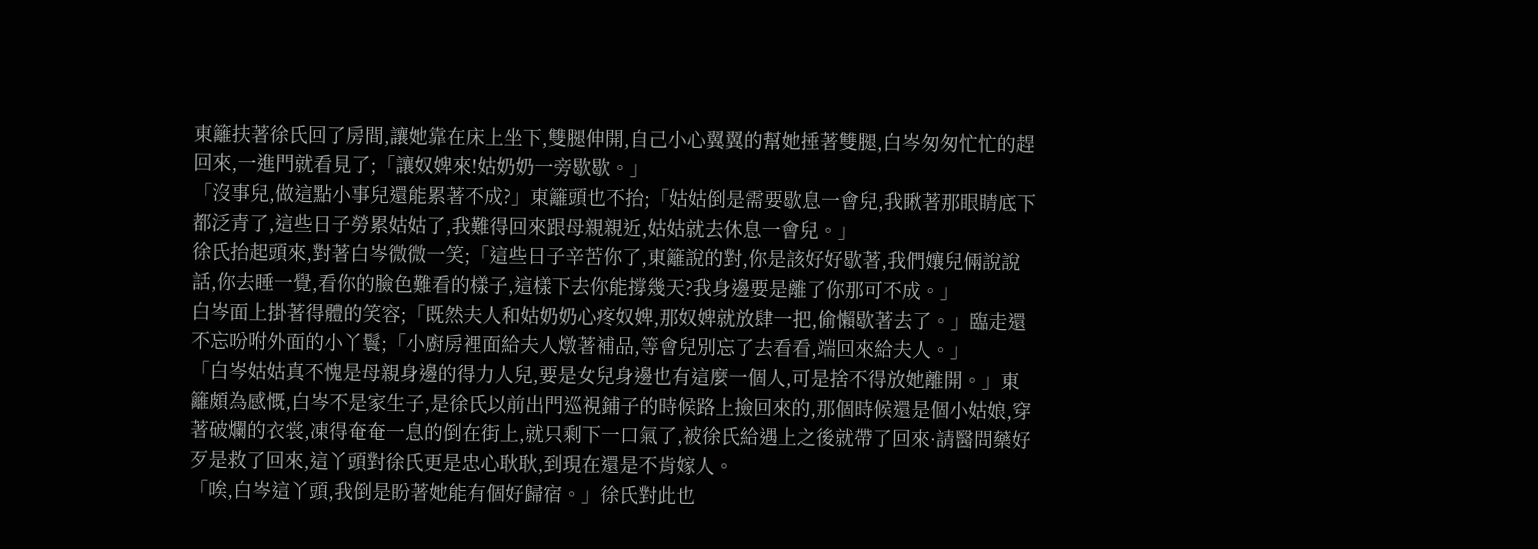東籬扶著徐氏回了房間,讓她靠在床上坐下,雙腿伸開,自己小心翼翼的幫她捶著雙腿,白岑匆匆忙忙的趕回來,一進門就看見了;「讓奴婢來!姑奶奶一旁歇歇。」
「沒事兒,做這點小事兒還能累著不成?」東籬頭也不抬;「姑姑倒是需要歇息一會兒,我瞅著那眼睛底下都泛青了,這些日子勞累姑姑了,我難得回來跟母親親近,姑姑就去休息一會兒。」
徐氏抬起頭來,對著白岑微微一笑;「這些日子辛苦你了,東籬說的對,你是該好好歇著,我們孃兒倆說說話,你去睡一覺,看你的臉色難看的樣子,這樣下去你能撐幾天?我身邊要是離了你那可不成。」
白岑面上掛著得體的笑容;「既然夫人和姑奶奶心疼奴婢,那奴婢就放肆一把,偷懶歇著去了。」臨走還不忘吩咐外面的小丫鬟;「小廚房裡面給夫人燉著補品,等會兒別忘了去看看,端回來給夫人。」
「白岑姑姑真不愧是母親身邊的得力人兒,要是女兒身邊也有這麼一個人,可是捨不得放她離開。」東籬頗為感慨,白岑不是家生子,是徐氏以前出門巡視鋪子的時候路上撿回來的,那個時候還是個小姑娘,穿著破爛的衣裳,凍得奄奄一息的倒在街上,就只剩下一口氣了,被徐氏給遇上之後就帶了回來·請醫問藥好歹是救了回來,這丫頭對徐氏更是忠心耿耿,到現在還是不肯嫁人。
「唉,白岑這丫頭,我倒是盼著她能有個好歸宿。」徐氏對此也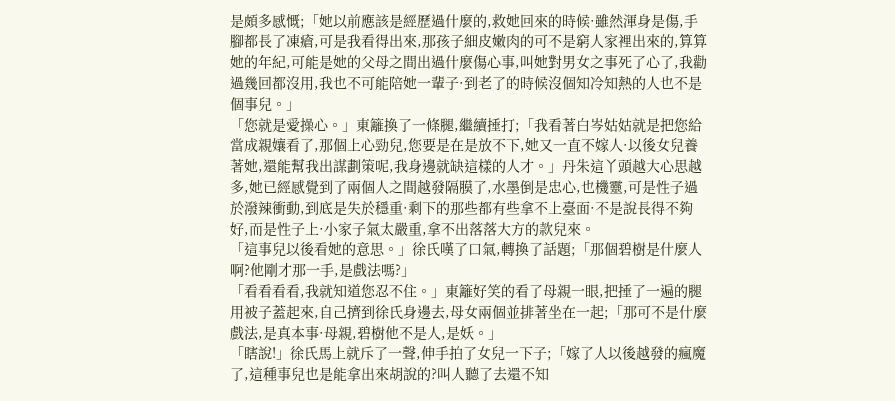是頗多感慨;「她以前應該是經歷過什麼的,救她回來的時候·雖然渾身是傷,手腳都長了凍瘡,可是我看得出來,那孩子細皮嫩肉的可不是窮人家裡出來的,算算她的年紀,可能是她的父母之間出過什麼傷心事,叫她對男女之事死了心了,我勸過幾回都沒用,我也不可能陪她一輩子·到老了的時候沒個知冷知熱的人也不是個事兒。」
「您就是愛操心。」東籬換了一條腿,繼續捶打;「我看著白岑姑姑就是把您給當成親孃看了,那個上心勁兒,您要是在是放不下,她又一直不嫁人·以後女兒養著她,還能幫我出謀劃策呢,我身邊就缺這樣的人才。」丹朱這丫頭越大心思越多,她已經感覺到了兩個人之間越發隔膜了,水墨倒是忠心,也機靈,可是性子過於潑辣衝動,到底是失於穩重·剩下的那些都有些拿不上臺面·不是說長得不夠好,而是性子上·小家子氣太嚴重,拿不出落落大方的款兒來。
「這事兒以後看她的意思。」徐氏嘆了口氣,轉換了話題;「那個碧樹是什麼人啊?他剛才那一手,是戲法嗎?」
「看看看看,我就知道您忍不住。」東籬好笑的看了母親一眼,把捶了一遍的腿用被子蓋起來,自己擠到徐氏身邊去,母女兩個並排著坐在一起;「那可不是什麼戲法,是真本事·母親,碧樹他不是人,是妖。」
「瞎說!」徐氏馬上就斥了一聲,伸手拍了女兒一下子;「嫁了人以後越發的瘋魔了,這種事兒也是能拿出來胡說的?叫人聽了去還不知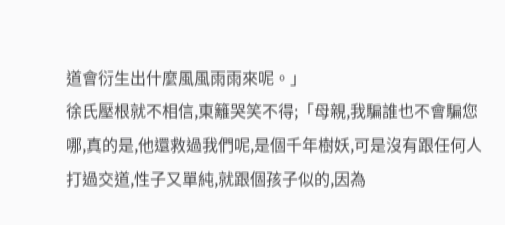道會衍生出什麼風風雨雨來呢。」
徐氏壓根就不相信,東籬哭笑不得;「母親,我騙誰也不會騙您哪,真的是,他還救過我們呢,是個千年樹妖,可是沒有跟任何人打過交道,性子又單純,就跟個孩子似的,因為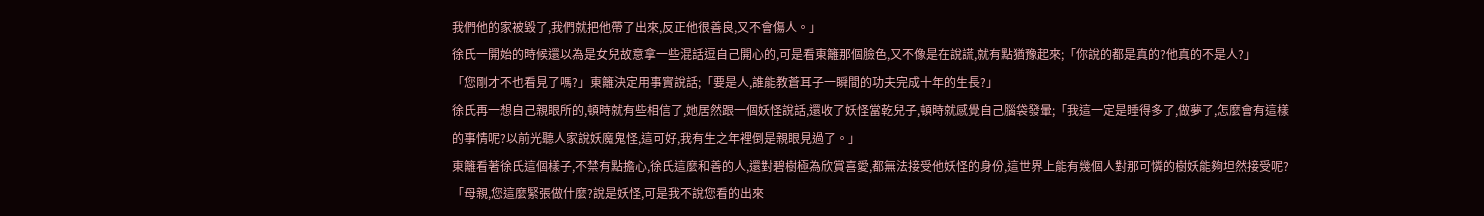我們他的家被毀了,我們就把他帶了出來,反正他很善良,又不會傷人。」
徐氏一開始的時候還以為是女兒故意拿一些混話逗自己開心的,可是看東籬那個臉色,又不像是在說謊,就有點猶豫起來;「你說的都是真的?他真的不是人?」
「您剛才不也看見了嗎?」東籬決定用事實說話;「要是人,誰能教蒼耳子一瞬間的功夫完成十年的生長?」
徐氏再一想自己親眼所的,頓時就有些相信了,她居然跟一個妖怪說話,還收了妖怪當乾兒子,頓時就感覺自己腦袋發暈;「我這一定是睡得多了,做夢了,怎麼會有這樣的事情呢?以前光聽人家說妖魔鬼怪,這可好,我有生之年裡倒是親眼見過了。」
東籬看著徐氏這個樣子,不禁有點擔心,徐氏這麼和善的人,還對碧樹極為欣賞喜愛,都無法接受他妖怪的身份,這世界上能有幾個人對那可憐的樹妖能夠坦然接受呢?「母親,您這麼緊張做什麼?說是妖怪,可是我不說您看的出來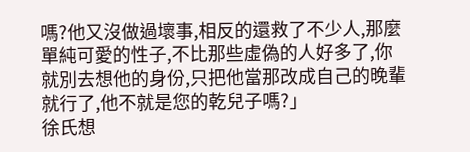嗎?他又沒做過壞事,相反的還救了不少人,那麼單純可愛的性子,不比那些虛偽的人好多了,你就別去想他的身份,只把他當那改成自己的晚輩就行了,他不就是您的乾兒子嗎?」
徐氏想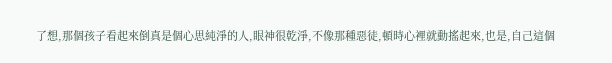了想,那個孩子看起來倒真是個心思純淨的人,眼神很乾淨,不像那種惡徒,頓時心裡就動搖起來,也是,自己這個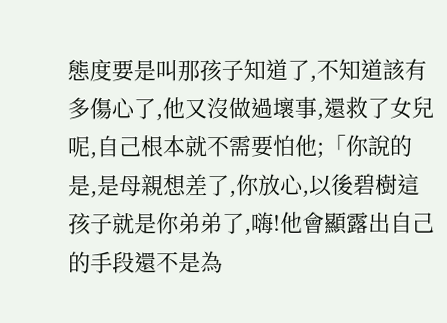態度要是叫那孩子知道了,不知道該有多傷心了,他又沒做過壞事,還救了女兒呢,自己根本就不需要怕他;「你說的是,是母親想差了,你放心,以後碧樹這孩子就是你弟弟了,嗨!他會顯露出自己的手段還不是為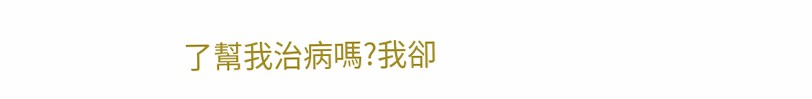了幫我治病嗎?我卻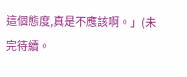這個態度,真是不應該啊。」(未完待續。